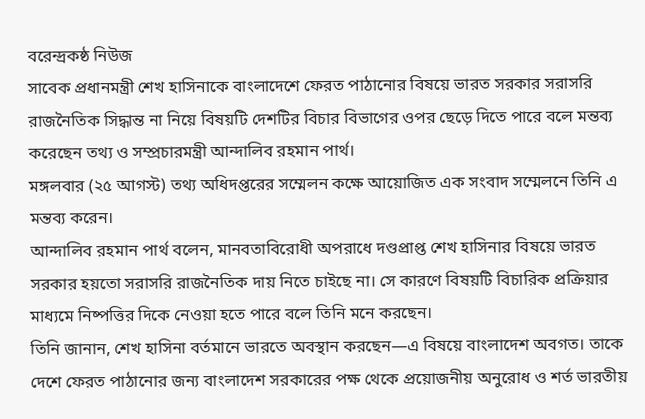বরেন্দ্রকষ্ঠ নিউজ
সাবেক প্রধানমন্ত্রী শেখ হাসিনাকে বাংলাদেশে ফেরত পাঠানোর বিষয়ে ভারত সরকার সরাসরি রাজনৈতিক সিদ্ধান্ত না নিয়ে বিষয়টি দেশটির বিচার বিভাগের ওপর ছেড়ে দিতে পারে বলে মন্তব্য করেছেন তথ্য ও সম্প্রচারমন্ত্রী আন্দালিব রহমান পার্থ।
মঙ্গলবার (২৫ আগস্ট) তথ্য অধিদপ্তরের সম্মেলন কক্ষে আয়োজিত এক সংবাদ সম্মেলনে তিনি এ মন্তব্য করেন।
আন্দালিব রহমান পার্থ বলেন, মানবতাবিরোধী অপরাধে দণ্ডপ্রাপ্ত শেখ হাসিনার বিষয়ে ভারত সরকার হয়তো সরাসরি রাজনৈতিক দায় নিতে চাইছে না। সে কারণে বিষয়টি বিচারিক প্রক্রিয়ার মাধ্যমে নিষ্পত্তির দিকে নেওয়া হতে পারে বলে তিনি মনে করছেন।
তিনি জানান, শেখ হাসিনা বর্তমানে ভারতে অবস্থান করছেন—এ বিষয়ে বাংলাদেশ অবগত। তাকে দেশে ফেরত পাঠানোর জন্য বাংলাদেশ সরকারের পক্ষ থেকে প্রয়োজনীয় অনুরোধ ও শর্ত ভারতীয়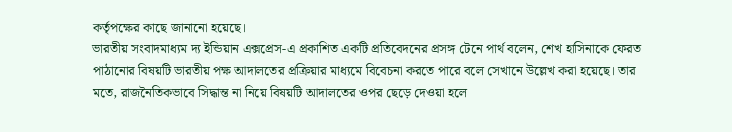কর্তৃপক্ষের কাছে জানানো হয়েছে।
ভারতীয় সংবাদমাধ্যম দ্য ইন্ডিয়ান এক্সপ্রেস-এ প্রকাশিত একটি প্রতিবেদনের প্রসঙ্গ টেনে পার্থ বলেন, শেখ হাসিনাকে ফেরত পাঠানোর বিষয়টি ভারতীয় পক্ষ আদালতের প্রক্রিয়ার মাধ্যমে বিবেচনা করতে পারে বলে সেখানে উল্লেখ করা হয়েছে। তার মতে, রাজনৈতিকভাবে সিদ্ধান্ত না নিয়ে বিষয়টি আদালতের ওপর ছেড়ে দেওয়া হলে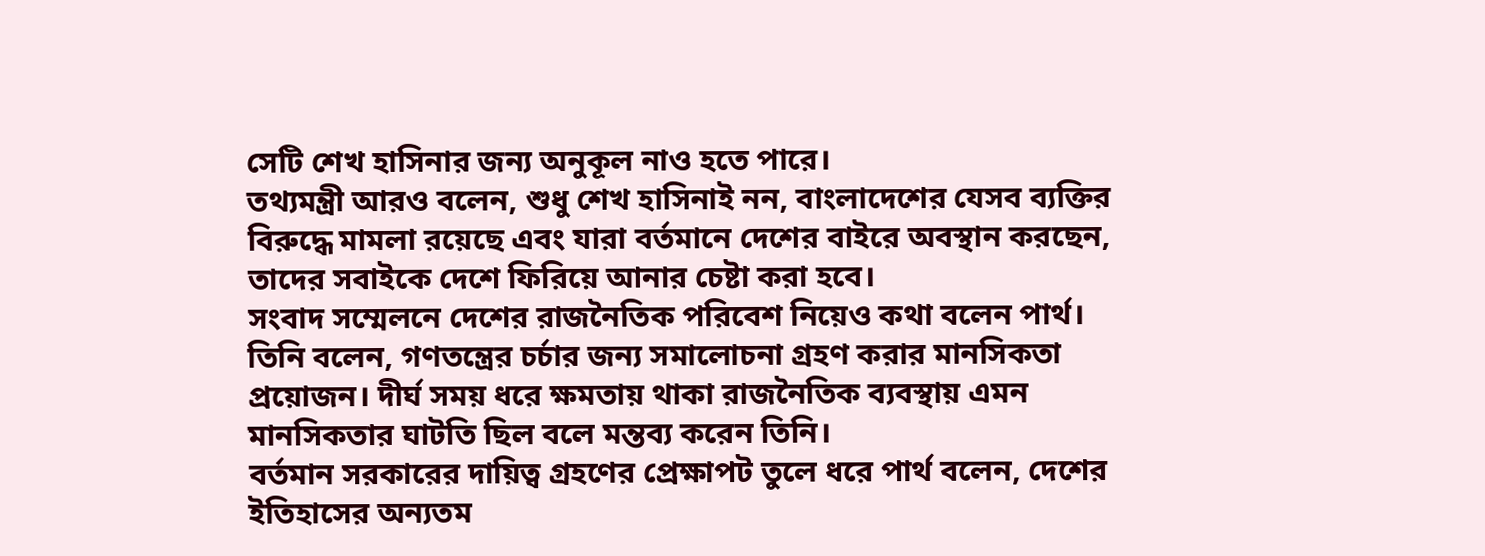সেটি শেখ হাসিনার জন্য অনুকূল নাও হতে পারে।
তথ্যমন্ত্রী আরও বলেন, শুধু শেখ হাসিনাই নন, বাংলাদেশের যেসব ব্যক্তির বিরুদ্ধে মামলা রয়েছে এবং যারা বর্তমানে দেশের বাইরে অবস্থান করছেন, তাদের সবাইকে দেশে ফিরিয়ে আনার চেষ্টা করা হবে।
সংবাদ সম্মেলনে দেশের রাজনৈতিক পরিবেশ নিয়েও কথা বলেন পার্থ। তিনি বলেন, গণতন্ত্রের চর্চার জন্য সমালোচনা গ্রহণ করার মানসিকতা প্রয়োজন। দীর্ঘ সময় ধরে ক্ষমতায় থাকা রাজনৈতিক ব্যবস্থায় এমন মানসিকতার ঘাটতি ছিল বলে মন্তব্য করেন তিনি।
বর্তমান সরকারের দায়িত্ব গ্রহণের প্রেক্ষাপট তুলে ধরে পার্থ বলেন, দেশের ইতিহাসের অন্যতম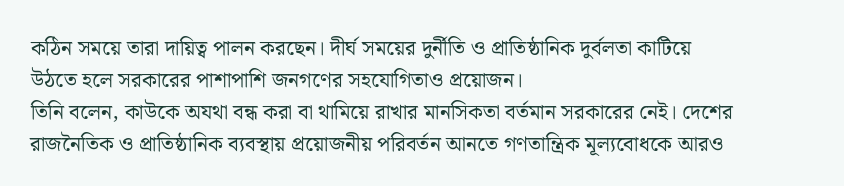কঠিন সময়ে তারা দায়িত্ব পালন করছেন। দীর্ঘ সময়ের দুর্নীতি ও প্রাতিষ্ঠানিক দুর্বলতা কাটিয়ে উঠতে হলে সরকারের পাশাপাশি জনগণের সহযোগিতাও প্রয়োজন।
তিনি বলেন, কাউকে অযথা বন্ধ করা বা থামিয়ে রাখার মানসিকতা বর্তমান সরকারের নেই। দেশের রাজনৈতিক ও প্রাতিষ্ঠানিক ব্যবস্থায় প্রয়োজনীয় পরিবর্তন আনতে গণতান্ত্রিক মূল্যবোধকে আরও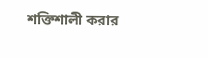শক্তিশালী করার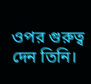ওপর গুরুত্ব দেন তিনি।